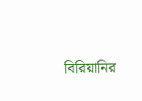বিরিয়ানির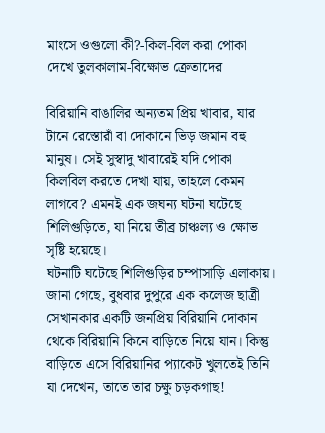মাংসে ওগুলো কী?-কিল-বিল করা পোকা দেখে তুলকালাম-বিক্ষোভ ক্রেতাদের

বিরিয়ানি বাঙালির অন্যতম প্রিয় খাবার, যার টানে রেস্তোরাঁ বা দোকানে ভিড় জমান বহু মানুষ। সেই সুস্বাদু খাবারেই যদি পোকা কিলবিল করতে দেখা যায়, তাহলে কেমন লাগবে? এমনই এক জঘন্য ঘটনা ঘটেছে শিলিগুড়িতে, যা নিয়ে তীব্র চাঞ্চল্য ও ক্ষোভ সৃষ্টি হয়েছে।
ঘটনাটি ঘটেছে শিলিগুড়ির চম্পাসাড়ি এলাকায়। জানা গেছে, বুধবার দুপুরে এক কলেজ ছাত্রী সেখানকার একটি জনপ্রিয় বিরিয়ানি দোকান থেকে বিরিয়ানি কিনে বাড়িতে নিয়ে যান। কিন্তু বাড়িতে এসে বিরিয়ানির প্যাকেট খুলতেই তিনি যা দেখেন, তাতে তার চক্ষু চড়কগাছ!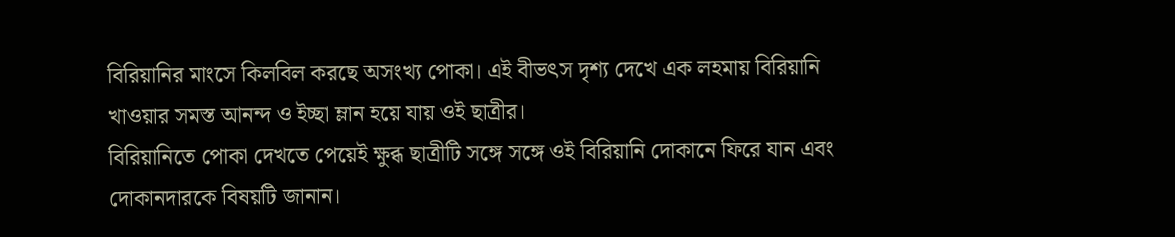বিরিয়ানির মাংসে কিলবিল করছে অসংখ্য পোকা। এই বীভৎস দৃশ্য দেখে এক লহমায় বিরিয়ানি খাওয়ার সমস্ত আনন্দ ও ইচ্ছা ম্লান হয়ে যায় ওই ছাত্রীর।
বিরিয়ানিতে পোকা দেখতে পেয়েই ক্ষুব্ধ ছাত্রীটি সঙ্গে সঙ্গে ওই বিরিয়ানি দোকানে ফিরে যান এবং দোকানদারকে বিষয়টি জানান।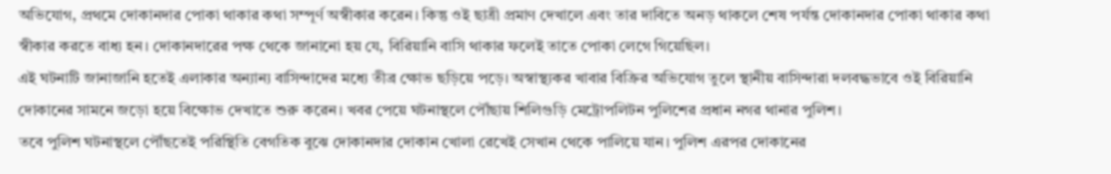অভিযোগ, প্রথমে দোকানদার পোকা থাকার কথা সম্পূর্ণ অস্বীকার করেন। কিন্তু ওই ছাত্রী প্রমাণ দেখালে এবং তার দাবিতে অনড় থাকলে শেষ পর্যন্ত দোকানদার পোকা থাকার কথা স্বীকার করতে বাধ্য হন। দোকানদারের পক্ষ থেকে জানানো হয় যে, বিরিয়ানি বাসি থাকার ফলেই তাতে পোকা লেগে গিয়েছিল।
এই ঘটনাটি জানাজানি হতেই এলাকার অন্যান্য বাসিন্দাদের মধ্যে তীব্র ক্ষোভ ছড়িয়ে পড়ে। অস্বাস্থ্যকর খাবার বিক্রির অভিযোগ তুলে স্থানীয় বাসিন্দারা দলবদ্ধভাবে ওই বিরিয়ানি দোকানের সামনে জড়ো হয়ে বিক্ষোভ দেখাতে শুরু করেন। খবর পেয়ে ঘটনাস্থলে পৌঁছায় শিলিগুড়ি মেট্রোপলিটন পুলিশের প্রধান নগর থানার পুলিশ।
তবে পুলিশ ঘটনাস্থলে পৌঁছতেই পরিস্থিতি বেগতিক বুঝে দোকানদার দোকান খোলা রেখেই সেখান থেকে পালিয়ে যান। পুলিশ এরপর দোকানের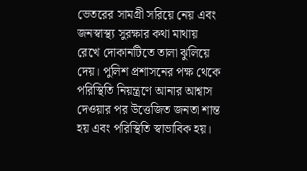ভেতরের সামগ্রী সরিয়ে নেয় এবং জনস্বাস্থ্য সুরক্ষার কথা মাথায় রেখে দোকানটিতে তালা ঝুলিয়ে দেয়। পুলিশ প্রশাসনের পক্ষ থেকে পরিস্থিতি নিয়ন্ত্রণে আনার আশ্বাস দেওয়ার পর উত্তেজিত জনতা শান্ত হয় এবং পরিস্থিতি স্বাভাবিক হয়।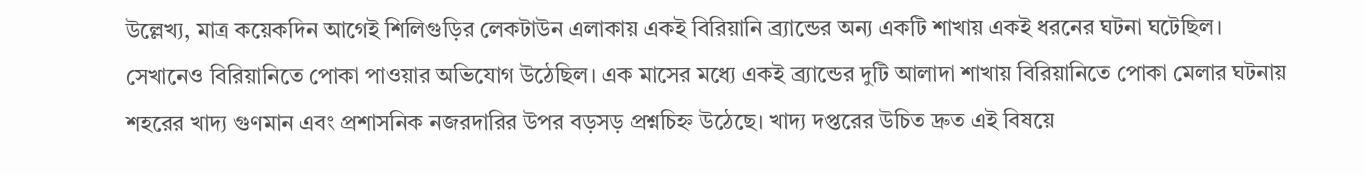উল্লেখ্য, মাত্র কয়েকদিন আগেই শিলিগুড়ির লেকটাউন এলাকায় একই বিরিয়ানি ব্র্যান্ডের অন্য একটি শাখায় একই ধরনের ঘটনা ঘটেছিল। সেখানেও বিরিয়ানিতে পোকা পাওয়ার অভিযোগ উঠেছিল। এক মাসের মধ্যে একই ব্র্যান্ডের দুটি আলাদা শাখায় বিরিয়ানিতে পোকা মেলার ঘটনায় শহরের খাদ্য গুণমান এবং প্রশাসনিক নজরদারির উপর বড়সড় প্রশ্নচিহ্ন উঠেছে। খাদ্য দপ্তরের উচিত দ্রুত এই বিষয়ে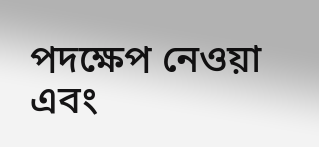পদক্ষেপ নেওয়া এবং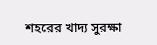শহরের খাদ্য সুরক্ষা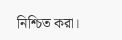নিশ্চিত করা।